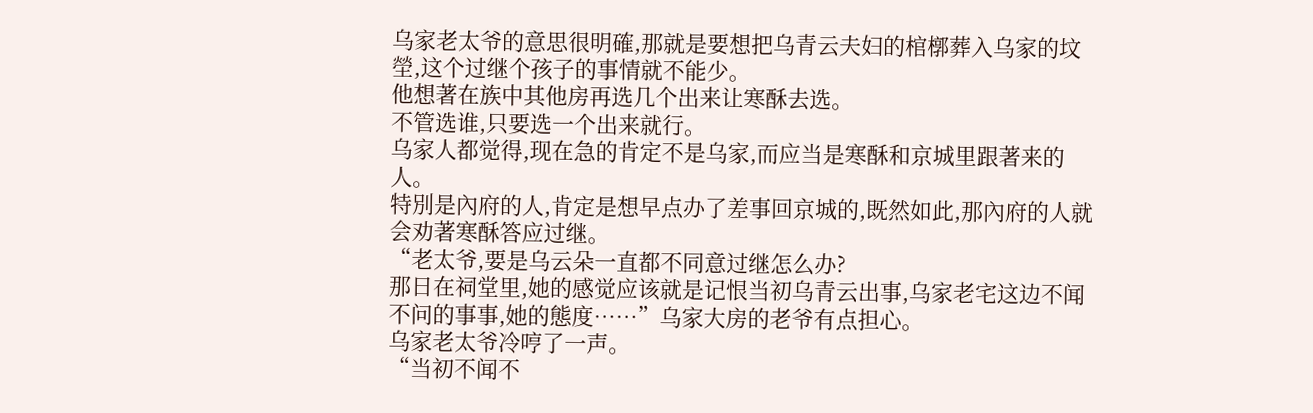乌家老太爷的意思很明確,那就是要想把乌青云夫妇的棺槨葬入乌家的坟塋,这个过继个孩子的事情就不能少。
他想著在族中其他房再选几个出来让寒酥去选。
不管选谁,只要选一个出来就行。
乌家人都觉得,现在急的肯定不是乌家,而应当是寒酥和京城里跟著来的人。
特別是內府的人,肯定是想早点办了差事回京城的,既然如此,那內府的人就会劝著寒酥答应过继。
“老太爷,要是乌云朵一直都不同意过继怎么办?
那日在祠堂里,她的感觉应该就是记恨当初乌青云出事,乌家老宅这边不闻不问的事事,她的態度……”乌家大房的老爷有点担心。
乌家老太爷冷哼了一声。
“当初不闻不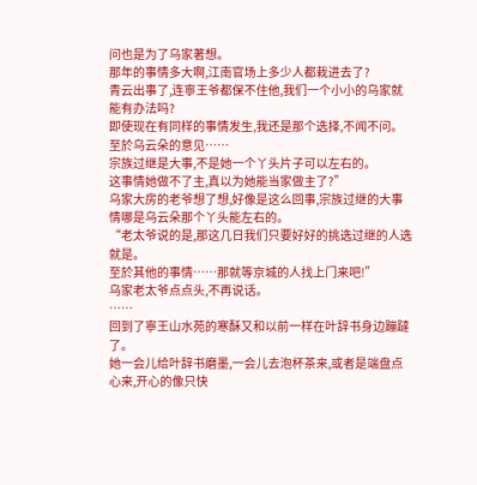问也是为了乌家著想。
那年的事情多大啊,江南官场上多少人都栽进去了?
青云出事了,连寧王爷都保不住他,我们一个小小的乌家就能有办法吗?
即使现在有同样的事情发生,我还是那个选择,不闻不问。
至於乌云朵的意见……
宗族过继是大事,不是她一个丫头片子可以左右的。
这事情她做不了主,真以为她能当家做主了?”
乌家大房的老爷想了想,好像是这么回事,宗族过继的大事情哪是乌云朵那个丫头能左右的。
“老太爷说的是,那这几日我们只要好好的挑选过继的人选就是。
至於其他的事情……那就等京城的人找上门来吧!”
乌家老太爷点点头,不再说话。
……
回到了寧王山水苑的寒酥又和以前一样在叶辞书身边蹦躂了。
她一会儿给叶辞书磨墨,一会儿去泡杯茶来,或者是端盘点心来,开心的像只快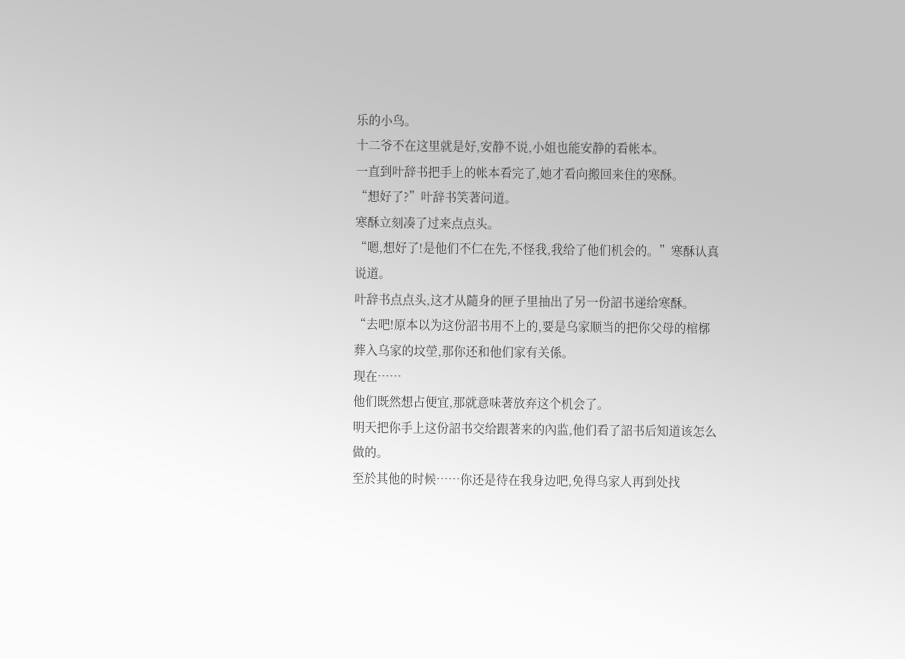乐的小鸟。
十二爷不在这里就是好,安静不说,小姐也能安静的看帐本。
一直到叶辞书把手上的帐本看完了,她才看向搬回来住的寒酥。
“想好了?”叶辞书笑著问道。
寒酥立刻凑了过来点点头。
“嗯,想好了!是他们不仁在先,不怪我,我给了他们机会的。”寒酥认真说道。
叶辞书点点头,这才从隨身的匣子里抽出了另一份詔书递给寒酥。
“去吧!原本以为这份詔书用不上的,要是乌家顺当的把你父母的棺槨葬入乌家的坟塋,那你还和他们家有关係。
现在……
他们既然想占便宜,那就意味著放弃这个机会了。
明天把你手上这份詔书交给跟著来的內监,他们看了詔书后知道该怎么做的。
至於其他的时候……你还是待在我身边吧,免得乌家人再到处找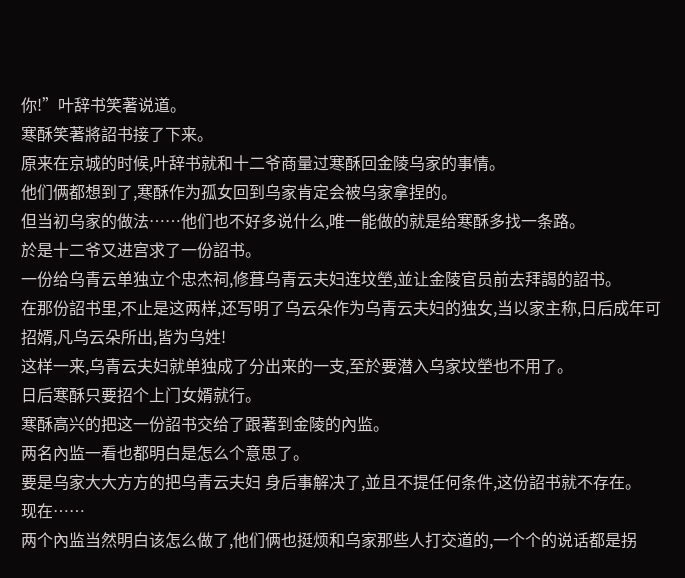你!”叶辞书笑著说道。
寒酥笑著將詔书接了下来。
原来在京城的时候,叶辞书就和十二爷商量过寒酥回金陵乌家的事情。
他们俩都想到了,寒酥作为孤女回到乌家肯定会被乌家拿捏的。
但当初乌家的做法……他们也不好多说什么,唯一能做的就是给寒酥多找一条路。
於是十二爷又进宫求了一份詔书。
一份给乌青云单独立个忠杰祠,修葺乌青云夫妇连坟塋,並让金陵官员前去拜謁的詔书。
在那份詔书里,不止是这两样,还写明了乌云朵作为乌青云夫妇的独女,当以家主称,日后成年可招婿,凡乌云朵所出,皆为乌姓!
这样一来,乌青云夫妇就单独成了分出来的一支,至於要潜入乌家坟塋也不用了。
日后寒酥只要招个上门女婿就行。
寒酥高兴的把这一份詔书交给了跟著到金陵的內监。
两名內监一看也都明白是怎么个意思了。
要是乌家大大方方的把乌青云夫妇 身后事解决了,並且不提任何条件,这份詔书就不存在。
现在……
两个內监当然明白该怎么做了,他们俩也挺烦和乌家那些人打交道的,一个个的说话都是拐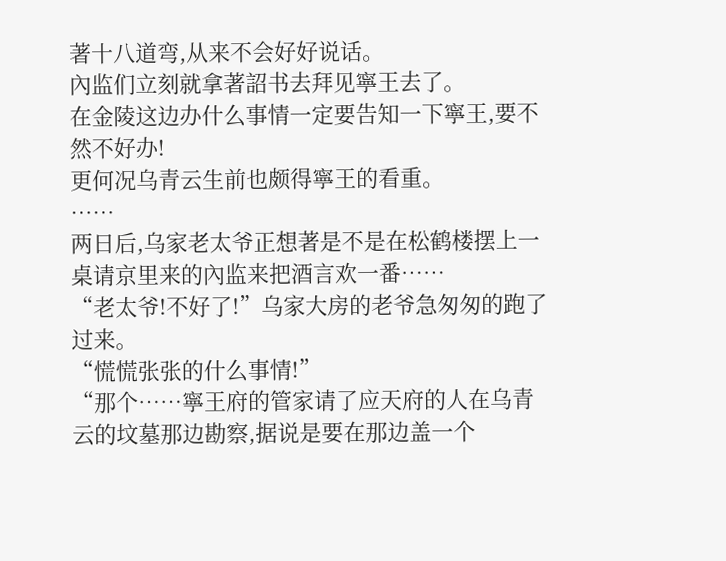著十八道弯,从来不会好好说话。
內监们立刻就拿著詔书去拜见寧王去了。
在金陵这边办什么事情一定要告知一下寧王,要不然不好办!
更何况乌青云生前也颇得寧王的看重。
……
两日后,乌家老太爷正想著是不是在松鹤楼摆上一桌请京里来的內监来把酒言欢一番……
“老太爷!不好了!”乌家大房的老爷急匆匆的跑了过来。
“慌慌张张的什么事情!”
“那个……寧王府的管家请了应天府的人在乌青云的坟墓那边勘察,据说是要在那边盖一个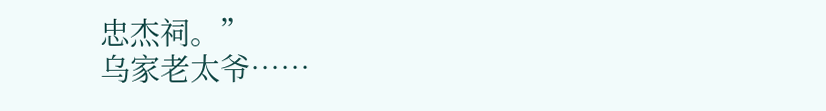忠杰祠。”
乌家老太爷……